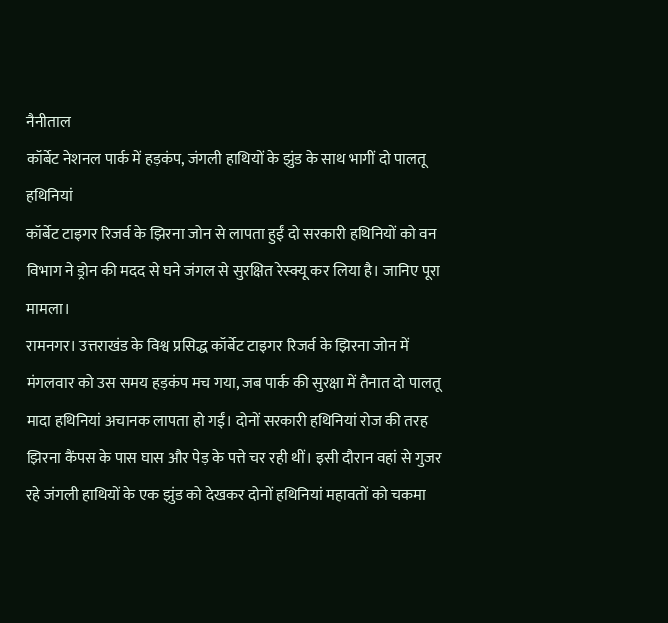नैनीताल
कॉर्बेट नेशनल पार्क में हड़कंप, जंगली हाथियों के झुंड के साथ भागीं दो पालतू हथिनियां
कॉर्बेट टाइगर रिजर्व के झिरना जोन से लापता हुईं दो सरकारी हथिनियों को वन विभाग ने ड्रोन की मदद से घने जंगल से सुरक्षित रेस्क्यू कर लिया है। जानिए पूरा मामला।
रामनगर। उत्तराखंड के विश्व प्रसिद्ध कॉर्बेट टाइगर रिजर्व के झिरना जोन में मंगलवार को उस समय हड़कंप मच गया, जब पार्क की सुरक्षा में तैनात दो पालतू मादा हथिनियां अचानक लापता हो गईं। दोनों सरकारी हथिनियां रोज की तरह झिरना कैंपस के पास घास और पेड़ के पत्ते चर रही थीं। इसी दौरान वहां से गुजर रहे जंगली हाथियों के एक झुंड को देखकर दोनों हथिनियां महावतों को चकमा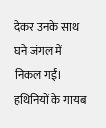देकर उनके साथ घने जंगल में निकल गईं।
हथिनियों के गायब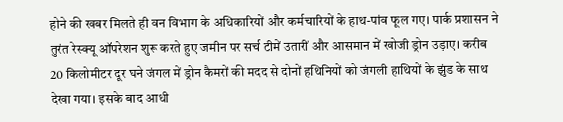होने की खबर मिलते ही वन विभाग के अधिकारियों और कर्मचारियों के हाथ-पांव फूल गए। पार्क प्रशासन ने तुरंत रेस्क्यू ऑपरेशन शुरू करते हुए जमीन पर सर्च टीमें उतारीं और आसमान में खोजी ड्रोन उड़ाए। करीब 20 किलोमीटर दूर घने जंगल में ड्रोन कैमरों की मदद से दोनों हथिनियों को जंगली हाथियों के झुंड के साथ देखा गया। इसके बाद आधी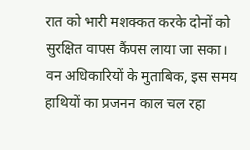रात को भारी मशक्कत करके दोनों को सुरक्षित वापस कैंपस लाया जा सका।
वन अधिकारियों के मुताबिक, इस समय हाथियों का प्रजनन काल चल रहा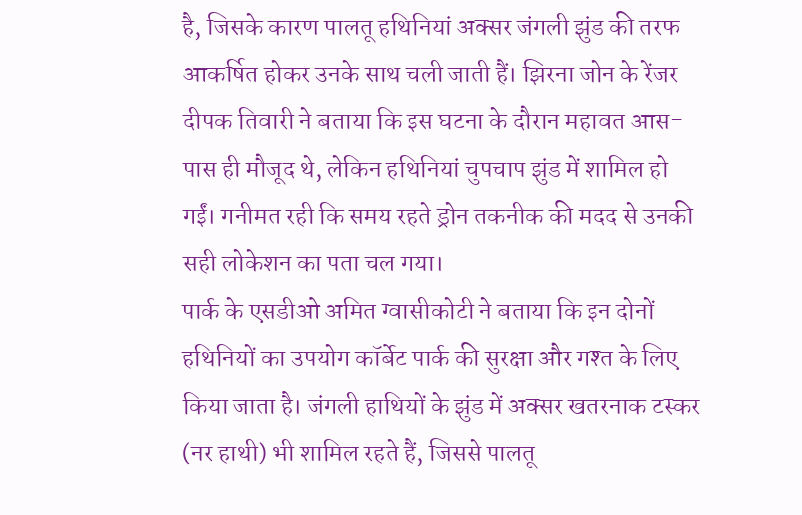है, जिसके कारण पालतू हथिनियां अक्सर जंगली झुंड की तरफ आकर्षित होकर उनके साथ चली जाती हैं। झिरना जोन के रेंजर दीपक तिवारी ने बताया कि इस घटना के दौरान महावत आस-पास ही मौजूद थे, लेकिन हथिनियां चुपचाप झुंड में शामिल हो गईं। गनीमत रही कि समय रहते ड्रोन तकनीक की मदद से उनकी सही लोकेशन का पता चल गया।
पार्क के एसडीओ अमित ग्वासीकोटी ने बताया कि इन दोनों हथिनियों का उपयोग कॉर्बेट पार्क की सुरक्षा और गश्त के लिए किया जाता है। जंगली हाथियों के झुंड में अक्सर खतरनाक टस्कर (नर हाथी) भी शामिल रहते हैं, जिससे पालतू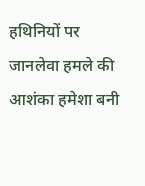हथिनियों पर जानलेवा हमले की आशंका हमेशा बनी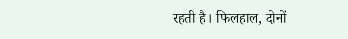रहती है। फिलहाल, दोनों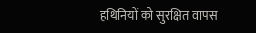हथिनियों को सुरक्षित वापस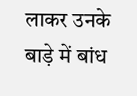लाकर उनके बाड़े में बांध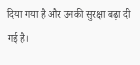दिया गया है और उनकी सुरक्षा बढ़ा दी गई है।